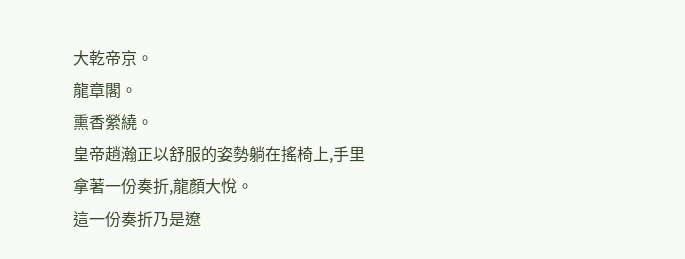大乾帝京。
龍章閣。
熏香縈繞。
皇帝趙瀚正以舒服的姿勢躺在搖椅上,手里拿著一份奏折,龍顏大悅。
這一份奏折乃是遼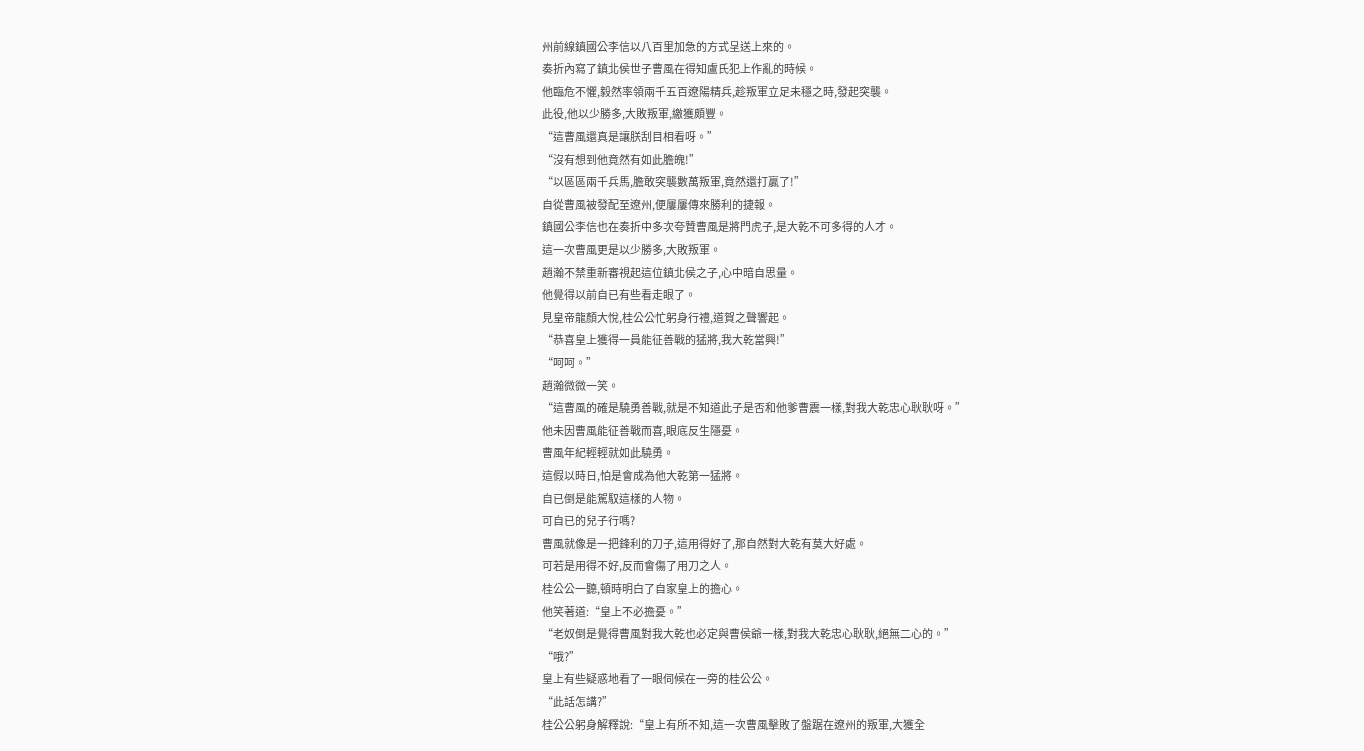州前線鎮國公李信以八百里加急的方式呈送上來的。
奏折內寫了鎮北侯世子曹風在得知盧氏犯上作亂的時候。
他臨危不懼,毅然率領兩千五百遼陽精兵,趁叛軍立足未穩之時,發起突襲。
此役,他以少勝多,大敗叛軍,繳獲頗豐。
“這曹風還真是讓朕刮目相看呀。”
“沒有想到他竟然有如此膽魄!”
“以區區兩千兵馬,膽敢突襲數萬叛軍,竟然還打贏了!”
自從曹風被發配至遼州,便屢屢傳來勝利的捷報。
鎮國公李信也在奏折中多次夸贊曹風是將門虎子,是大乾不可多得的人才。
這一次曹風更是以少勝多,大敗叛軍。
趙瀚不禁重新審視起這位鎮北侯之子,心中暗自思量。
他覺得以前自已有些看走眼了。
見皇帝龍顏大悅,桂公公忙躬身行禮,道賀之聲響起。
“恭喜皇上獲得一員能征善戰的猛將,我大乾當興!”
“呵呵。”
趙瀚微微一笑。
“這曹風的確是驍勇善戰,就是不知道此子是否和他爹曹震一樣,對我大乾忠心耿耿呀。”
他未因曹風能征善戰而喜,眼底反生隱憂。
曹風年紀輕輕就如此驍勇。
這假以時日,怕是會成為他大乾第一猛將。
自已倒是能駕馭這樣的人物。
可自已的兒子行嗎?
曹風就像是一把鋒利的刀子,這用得好了,那自然對大乾有莫大好處。
可若是用得不好,反而會傷了用刀之人。
桂公公一聽,頓時明白了自家皇上的擔心。
他笑著道:“皇上不必擔憂。”
“老奴倒是覺得曹風對我大乾也必定與曹侯爺一樣,對我大乾忠心耿耿,絕無二心的。”
“哦?”
皇上有些疑惑地看了一眼伺候在一旁的桂公公。
“此話怎講?”
桂公公躬身解釋說:“皇上有所不知,這一次曹風擊敗了盤踞在遼州的叛軍,大獲全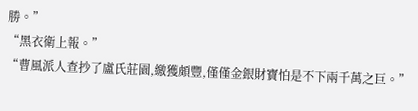勝。”
“黑衣衛上報。”
“曹風派人查抄了盧氏莊園,繳獲頗豐,僅僅金銀財寶怕是不下兩千萬之巨。”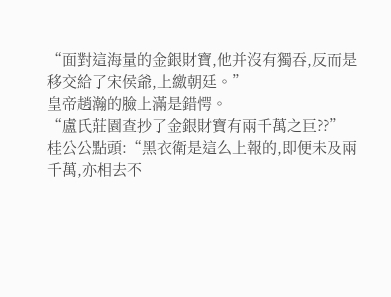“面對這海量的金銀財寶,他并沒有獨吞,反而是移交給了宋侯爺,上繳朝廷。”
皇帝趙瀚的臉上滿是錯愕。
“盧氏莊園查抄了金銀財寶有兩千萬之巨??”
桂公公點頭:“黑衣衛是這么上報的,即便未及兩千萬,亦相去不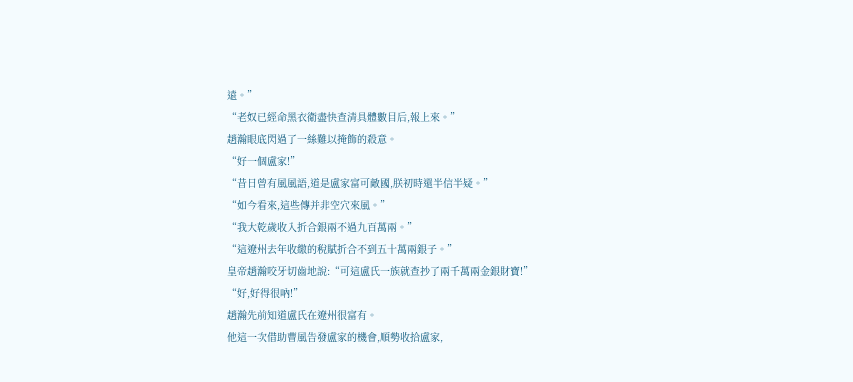遠。”
“老奴已經命黑衣衛盡快查清具體數目后,報上來。”
趙瀚眼底閃過了一絲難以掩飾的殺意。
“好一個盧家!”
“昔日曾有風風語,道是盧家富可敵國,朕初時還半信半疑。”
“如今看來,這些傳并非空穴來風。”
“我大乾歲收入折合銀兩不過九百萬兩。”
“這遼州去年收繳的稅賦折合不到五十萬兩銀子。”
皇帝趙瀚咬牙切齒地說:“可這盧氏一族就查抄了兩千萬兩金銀財寶!”
“好,好得很吶!”
趙瀚先前知道盧氏在遼州很富有。
他這一次借助曹風告發盧家的機會,順勢收拾盧家,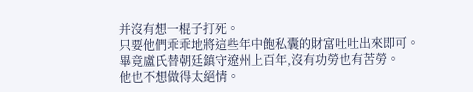并沒有想一棍子打死。
只要他們乖乖地將這些年中飽私囊的財富吐吐出來即可。
畢竟盧氏替朝廷鎮守遼州上百年,沒有功勞也有苦勞。
他也不想做得太絕情。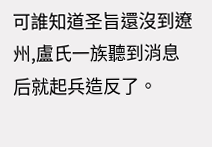可誰知道圣旨還沒到遼州,盧氏一族聽到消息后就起兵造反了。